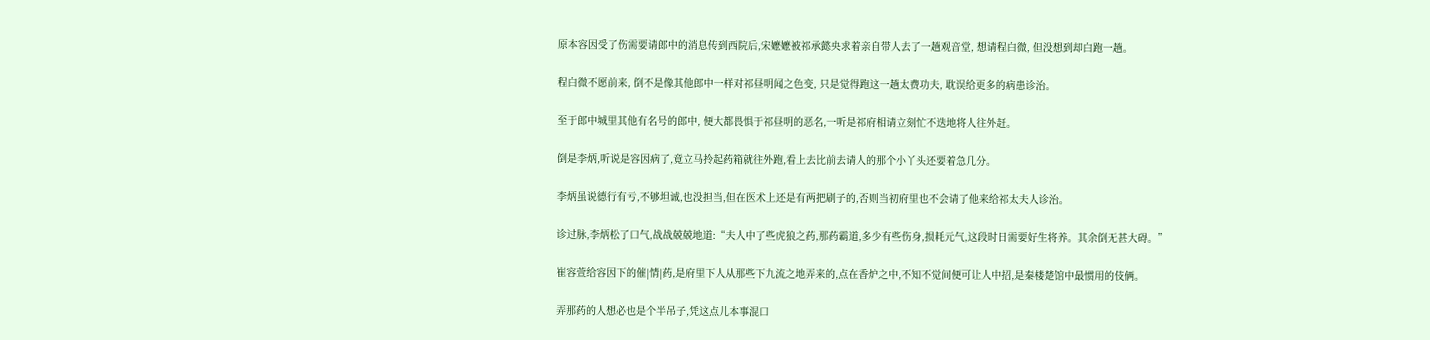原本容因受了伤需要请郎中的消息传到西院后,宋嬷嬷被祁承懿央求着亲自带人去了一趟观音堂, 想请程白微, 但没想到却白跑一趟。

程白微不愿前来, 倒不是像其他郎中一样对祁昼明闻之色变, 只是觉得跑这一趟太费功夫, 耽误给更多的病患诊治。

至于郎中城里其他有名号的郎中, 便大都畏惧于祁昼明的恶名,一听是祁府相请立刻忙不迭地将人往外赶。

倒是李炳,听说是容因病了,竟立马拎起药箱就往外跑,看上去比前去请人的那个小丫头还要着急几分。

李炳虽说德行有亏,不够坦诚,也没担当,但在医术上还是有两把刷子的,否则当初府里也不会请了他来给祁太夫人诊治。

诊过脉,李炳松了口气,战战兢兢地道:“夫人中了些虎狼之药,那药霸道,多少有些伤身,损耗元气,这段时日需要好生将养。其余倒无甚大碍。”

崔容萱给容因下的催|情|药,是府里下人从那些下九流之地弄来的,点在香炉之中,不知不觉间便可让人中招,是秦楼楚馆中最惯用的伎俩。

弄那药的人想必也是个半吊子,凭这点儿本事混口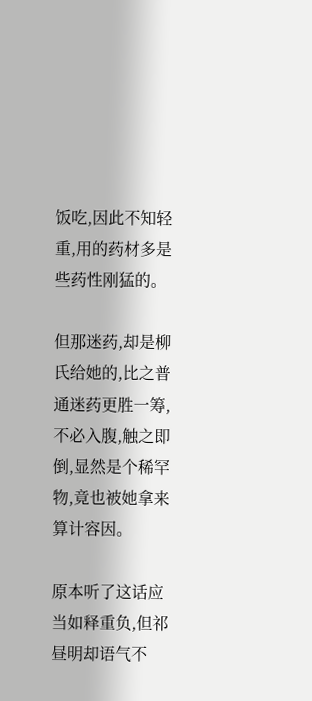饭吃,因此不知轻重,用的药材多是些药性刚猛的。

但那迷药,却是柳氏给她的,比之普通迷药更胜一筹,不必入腹,触之即倒,显然是个稀罕物,竟也被她拿来算计容因。

原本听了这话应当如释重负,但祁昼明却语气不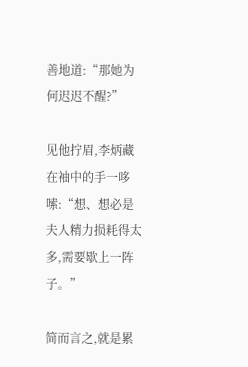善地道:“那她为何迟迟不醒?”

见他拧眉,李炳藏在袖中的手一哆嗦:“想、想必是夫人精力损耗得太多,需要歇上一阵子。”

简而言之,就是累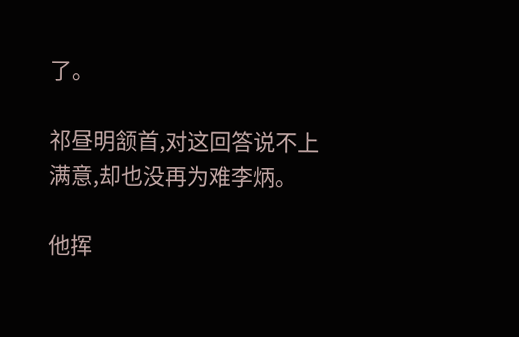了。

祁昼明颔首,对这回答说不上满意,却也没再为难李炳。

他挥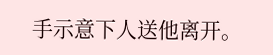手示意下人送他离开。